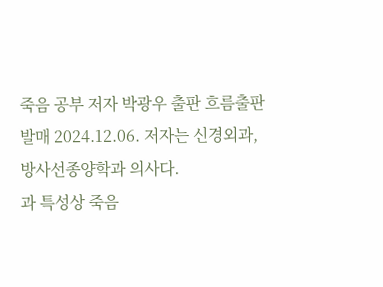죽음 공부 저자 박광우 출판 흐름출판 발매 2024.12.06. 저자는 신경외과, 방사선종양학과 의사다.
과 특성상 죽음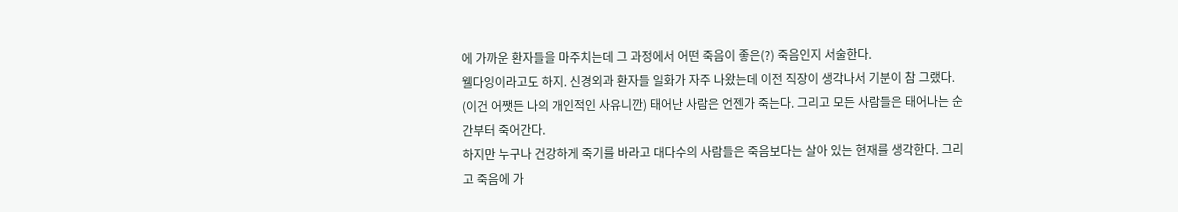에 가까운 환자들을 마주치는데 그 과정에서 어떤 죽음이 좋은(?) 죽음인지 서술한다.
웰다잉이라고도 하지. 신경외과 환자들 일화가 자주 나왔는데 이전 직장이 생각나서 기분이 참 그랬다.
(이건 어쨋든 나의 개인적인 사유니깐) 태어난 사람은 언젠가 죽는다. 그리고 모든 사람들은 태어나는 순간부터 죽어간다.
하지만 누구나 건강하게 죽기를 바라고 대다수의 사람들은 죽음보다는 살아 있는 현재를 생각한다. 그리고 죽음에 가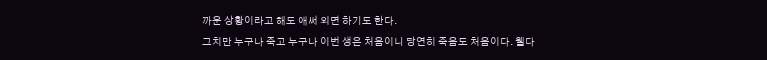까운 상황이라고 해도 애써 외면 하기도 한다.
그치만 누구나 죽고 누구나 이번 생은 처음이니 당연히 죽음도 처음이다. 웰다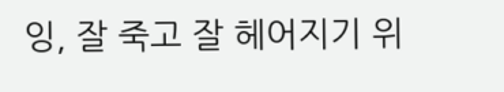잉, 잘 죽고 잘 헤어지기 위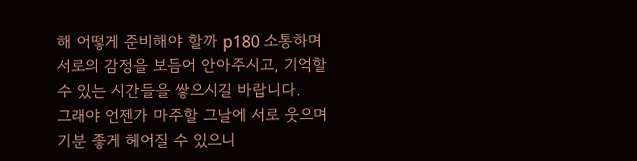해 어떻게 준비해야 할까 p180 소통하며 서로의 감정을 보듬어 안아주시고, 기억할 수 있는 시간들을 쌓으시길 바랍니다.
그래야 언젠가 마주할 그날에 서로 웃으며 기분 좋게 헤어질 수 있으니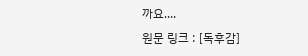까요....
원문 링크 : [독후감]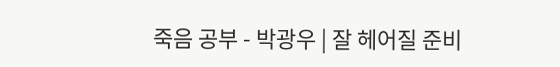죽음 공부 - 박광우 | 잘 헤어질 준비